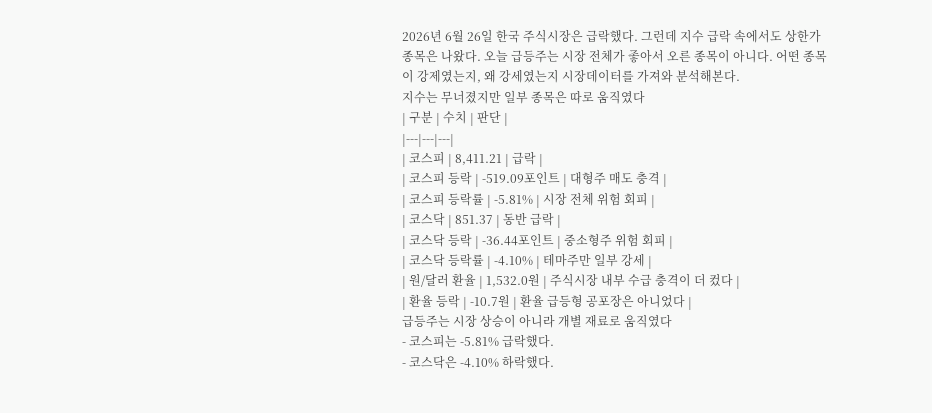2026년 6월 26일 한국 주식시장은 급락했다. 그런데 지수 급락 속에서도 상한가 종목은 나왔다. 오늘 급등주는 시장 전체가 좋아서 오른 종목이 아니다. 어떤 종목이 강제였는지, 왜 강세였는지 시장데이터를 가져와 분석해본다.
지수는 무너졌지만 일부 종목은 따로 움직였다
| 구분 | 수치 | 판단 |
|---|---|---|
| 코스피 | 8,411.21 | 급락 |
| 코스피 등락 | -519.09포인트 | 대형주 매도 충격 |
| 코스피 등락률 | -5.81% | 시장 전체 위험 회피 |
| 코스닥 | 851.37 | 동반 급락 |
| 코스닥 등락 | -36.44포인트 | 중소형주 위험 회피 |
| 코스닥 등락률 | -4.10% | 테마주만 일부 강세 |
| 원/달러 환율 | 1,532.0원 | 주식시장 내부 수급 충격이 더 컸다 |
| 환율 등락 | -10.7원 | 환율 급등형 공포장은 아니었다 |
급등주는 시장 상승이 아니라 개별 재료로 움직였다
- 코스피는 -5.81% 급락했다.
- 코스닥은 -4.10% 하락했다.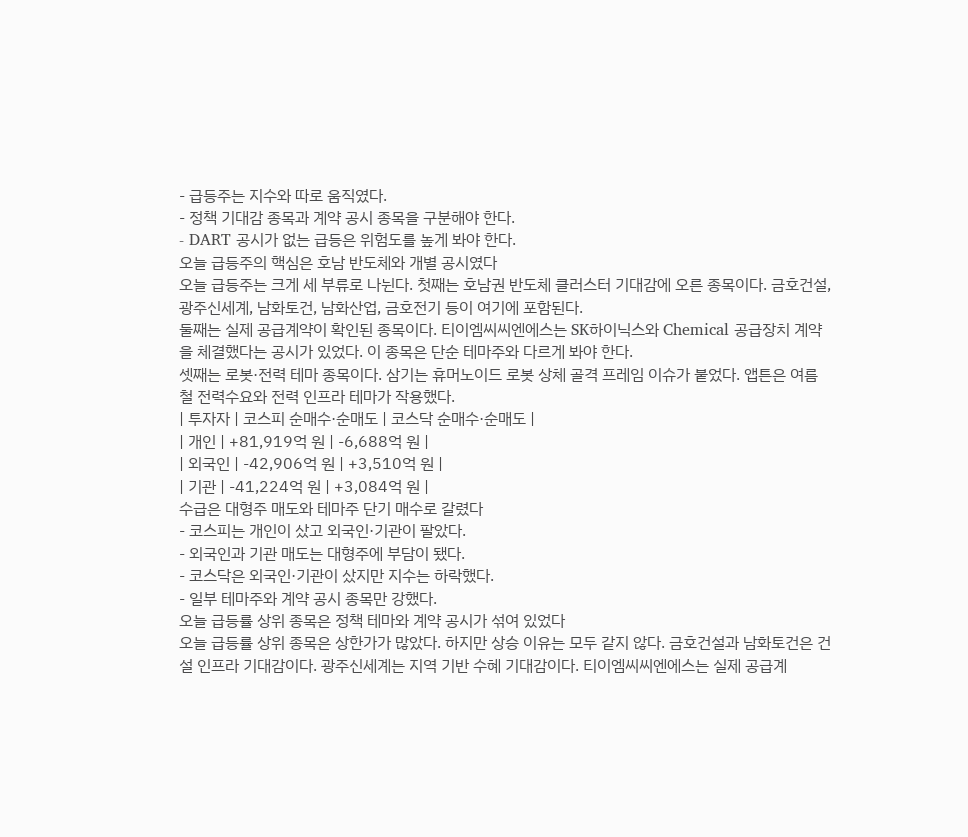- 급등주는 지수와 따로 움직였다.
- 정책 기대감 종목과 계약 공시 종목을 구분해야 한다.
- DART 공시가 없는 급등은 위험도를 높게 봐야 한다.
오늘 급등주의 핵심은 호남 반도체와 개별 공시였다
오늘 급등주는 크게 세 부류로 나뉜다. 첫째는 호남권 반도체 클러스터 기대감에 오른 종목이다. 금호건설, 광주신세계, 남화토건, 남화산업, 금호전기 등이 여기에 포함된다.
둘째는 실제 공급계약이 확인된 종목이다. 티이엠씨씨엔에스는 SK하이닉스와 Chemical 공급장치 계약을 체결했다는 공시가 있었다. 이 종목은 단순 테마주와 다르게 봐야 한다.
셋째는 로봇·전력 테마 종목이다. 삼기는 휴머노이드 로봇 상체 골격 프레임 이슈가 붙었다. 앱튼은 여름철 전력수요와 전력 인프라 테마가 작용했다.
| 투자자 | 코스피 순매수·순매도 | 코스닥 순매수·순매도 |
| 개인 | +81,919억 원 | -6,688억 원 |
| 외국인 | -42,906억 원 | +3,510억 원 |
| 기관 | -41,224억 원 | +3,084억 원 |
수급은 대형주 매도와 테마주 단기 매수로 갈렸다
- 코스피는 개인이 샀고 외국인·기관이 팔았다.
- 외국인과 기관 매도는 대형주에 부담이 됐다.
- 코스닥은 외국인·기관이 샀지만 지수는 하락했다.
- 일부 테마주와 계약 공시 종목만 강했다.
오늘 급등률 상위 종목은 정책 테마와 계약 공시가 섞여 있었다
오늘 급등률 상위 종목은 상한가가 많았다. 하지만 상승 이유는 모두 같지 않다. 금호건설과 남화토건은 건설 인프라 기대감이다. 광주신세계는 지역 기반 수혜 기대감이다. 티이엠씨씨엔에스는 실제 공급계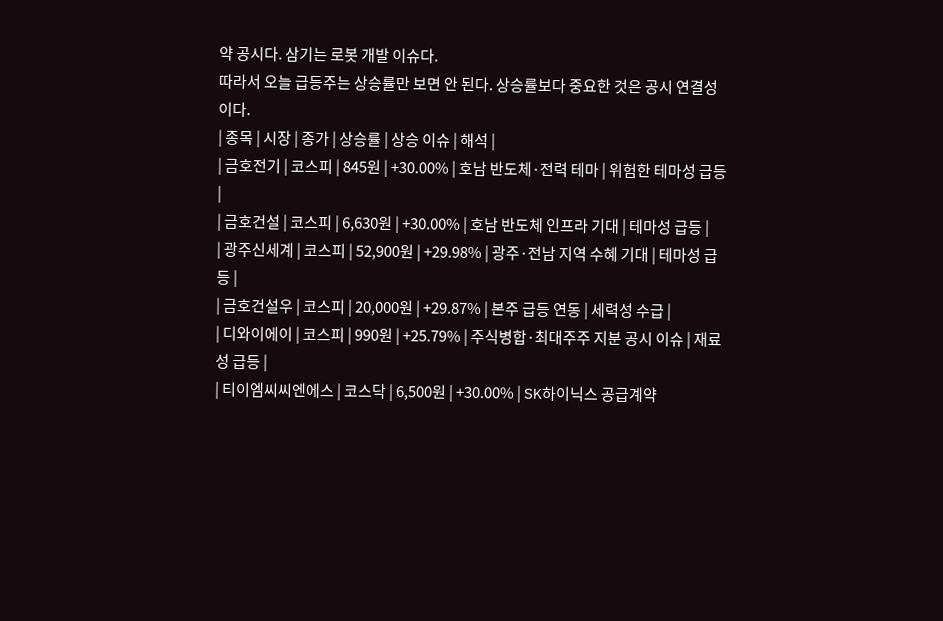약 공시다. 삼기는 로봇 개발 이슈다.
따라서 오늘 급등주는 상승률만 보면 안 된다. 상승률보다 중요한 것은 공시 연결성이다.
| 종목 | 시장 | 종가 | 상승률 | 상승 이슈 | 해석 |
| 금호전기 | 코스피 | 845원 | +30.00% | 호남 반도체·전력 테마 | 위험한 테마성 급등 |
| 금호건설 | 코스피 | 6,630원 | +30.00% | 호남 반도체 인프라 기대 | 테마성 급등 |
| 광주신세계 | 코스피 | 52,900원 | +29.98% | 광주·전남 지역 수혜 기대 | 테마성 급등 |
| 금호건설우 | 코스피 | 20,000원 | +29.87% | 본주 급등 연동 | 세력성 수급 |
| 디와이에이 | 코스피 | 990원 | +25.79% | 주식병합·최대주주 지분 공시 이슈 | 재료성 급등 |
| 티이엠씨씨엔에스 | 코스닥 | 6,500원 | +30.00% | SK하이닉스 공급계약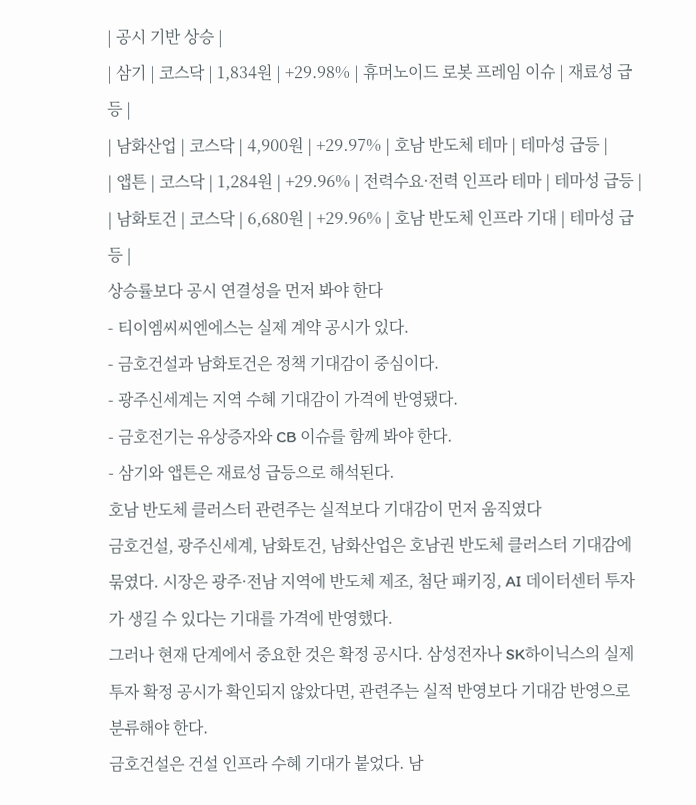| 공시 기반 상승 |
| 삼기 | 코스닥 | 1,834원 | +29.98% | 휴머노이드 로봇 프레임 이슈 | 재료성 급등 |
| 남화산업 | 코스닥 | 4,900원 | +29.97% | 호남 반도체 테마 | 테마성 급등 |
| 앱튼 | 코스닥 | 1,284원 | +29.96% | 전력수요·전력 인프라 테마 | 테마성 급등 |
| 남화토건 | 코스닥 | 6,680원 | +29.96% | 호남 반도체 인프라 기대 | 테마성 급등 |
상승률보다 공시 연결성을 먼저 봐야 한다
- 티이엠씨씨엔에스는 실제 계약 공시가 있다.
- 금호건설과 남화토건은 정책 기대감이 중심이다.
- 광주신세계는 지역 수혜 기대감이 가격에 반영됐다.
- 금호전기는 유상증자와 CB 이슈를 함께 봐야 한다.
- 삼기와 앱튼은 재료성 급등으로 해석된다.
호남 반도체 클러스터 관련주는 실적보다 기대감이 먼저 움직였다
금호건설, 광주신세계, 남화토건, 남화산업은 호남권 반도체 클러스터 기대감에 묶였다. 시장은 광주·전남 지역에 반도체 제조, 첨단 패키징, AI 데이터센터 투자가 생길 수 있다는 기대를 가격에 반영했다.
그러나 현재 단계에서 중요한 것은 확정 공시다. 삼성전자나 SK하이닉스의 실제 투자 확정 공시가 확인되지 않았다면, 관련주는 실적 반영보다 기대감 반영으로 분류해야 한다.
금호건설은 건설 인프라 수혜 기대가 붙었다. 남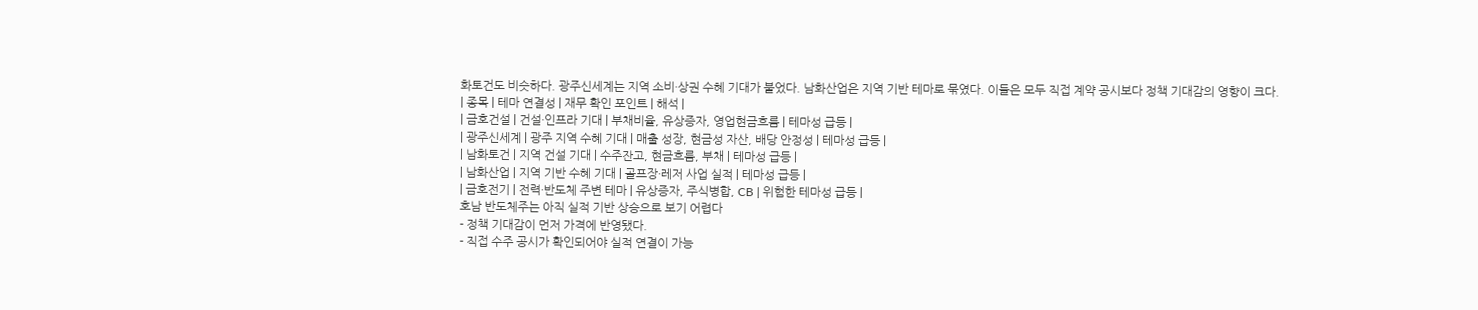화토건도 비슷하다. 광주신세계는 지역 소비·상권 수혜 기대가 붙었다. 남화산업은 지역 기반 테마로 묶였다. 이들은 모두 직접 계약 공시보다 정책 기대감의 영향이 크다.
| 종목 | 테마 연결성 | 재무 확인 포인트 | 해석 |
| 금호건설 | 건설·인프라 기대 | 부채비율, 유상증자, 영업현금흐름 | 테마성 급등 |
| 광주신세계 | 광주 지역 수혜 기대 | 매출 성장, 현금성 자산, 배당 안정성 | 테마성 급등 |
| 남화토건 | 지역 건설 기대 | 수주잔고, 현금흐름, 부채 | 테마성 급등 |
| 남화산업 | 지역 기반 수혜 기대 | 골프장·레저 사업 실적 | 테마성 급등 |
| 금호전기 | 전력·반도체 주변 테마 | 유상증자, 주식병합, CB | 위험한 테마성 급등 |
호남 반도체주는 아직 실적 기반 상승으로 보기 어렵다
- 정책 기대감이 먼저 가격에 반영됐다.
- 직접 수주 공시가 확인되어야 실적 연결이 가능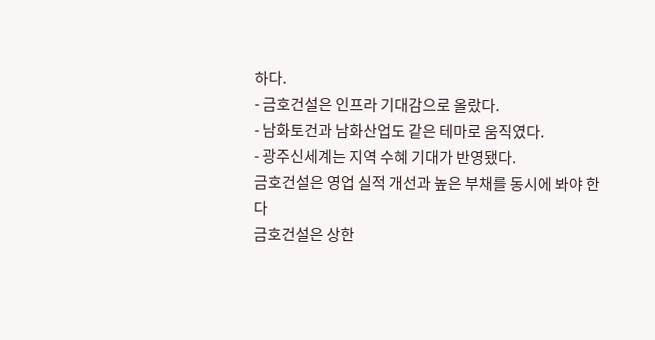하다.
- 금호건설은 인프라 기대감으로 올랐다.
- 남화토건과 남화산업도 같은 테마로 움직였다.
- 광주신세계는 지역 수혜 기대가 반영됐다.
금호건설은 영업 실적 개선과 높은 부채를 동시에 봐야 한다
금호건설은 상한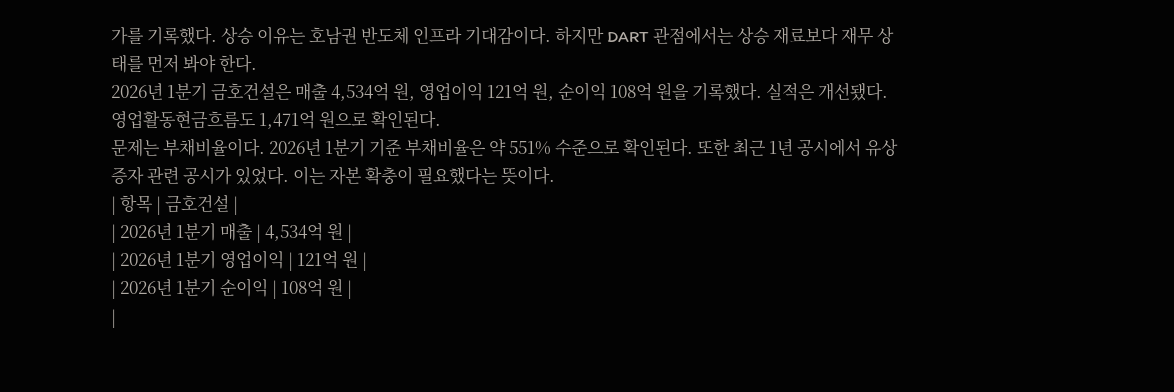가를 기록했다. 상승 이유는 호남권 반도체 인프라 기대감이다. 하지만 DART 관점에서는 상승 재료보다 재무 상태를 먼저 봐야 한다.
2026년 1분기 금호건설은 매출 4,534억 원, 영업이익 121억 원, 순이익 108억 원을 기록했다. 실적은 개선됐다. 영업활동현금흐름도 1,471억 원으로 확인된다.
문제는 부채비율이다. 2026년 1분기 기준 부채비율은 약 551% 수준으로 확인된다. 또한 최근 1년 공시에서 유상증자 관련 공시가 있었다. 이는 자본 확충이 필요했다는 뜻이다.
| 항목 | 금호건설 |
| 2026년 1분기 매출 | 4,534억 원 |
| 2026년 1분기 영업이익 | 121억 원 |
| 2026년 1분기 순이익 | 108억 원 |
|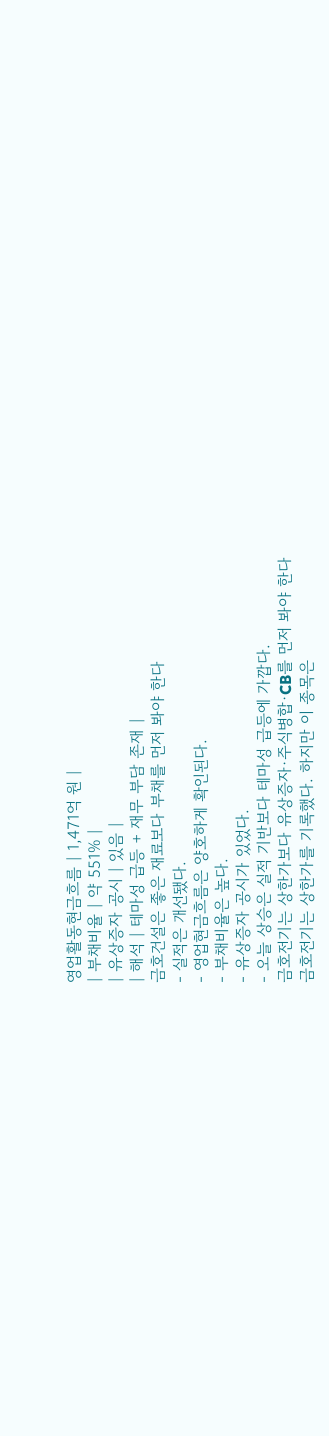영업활동현금흐름 | 1,471억 원 |
| 부채비율 | 약 551% |
| 유상증자 공시 | 있음 |
| 해석 | 테마성 급등 + 재무 부담 존재 |
금호건설은 좋은 재료보다 부채를 먼저 봐야 한다
- 실적은 개선됐다.
- 영업현금흐름은 양호하게 확인된다.
- 부채비율은 높다.
- 유상증자 공시가 있었다.
- 오늘 상승은 실적 기반보다 테마성 급등에 가깝다.
금호전기는 상한가보다 유상증자·주식병합·CB를 먼저 봐야 한다
금호전기는 상한가를 기록했다. 하지만 이 종목은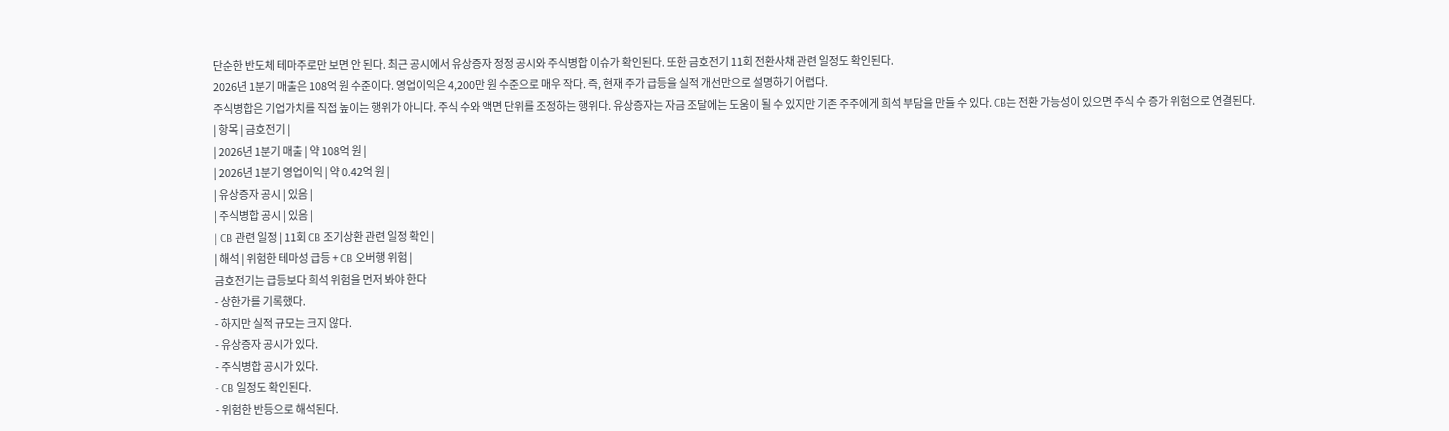단순한 반도체 테마주로만 보면 안 된다. 최근 공시에서 유상증자 정정 공시와 주식병합 이슈가 확인된다. 또한 금호전기 11회 전환사채 관련 일정도 확인된다.
2026년 1분기 매출은 108억 원 수준이다. 영업이익은 4,200만 원 수준으로 매우 작다. 즉, 현재 주가 급등을 실적 개선만으로 설명하기 어렵다.
주식병합은 기업가치를 직접 높이는 행위가 아니다. 주식 수와 액면 단위를 조정하는 행위다. 유상증자는 자금 조달에는 도움이 될 수 있지만 기존 주주에게 희석 부담을 만들 수 있다. CB는 전환 가능성이 있으면 주식 수 증가 위험으로 연결된다.
| 항목 | 금호전기 |
| 2026년 1분기 매출 | 약 108억 원 |
| 2026년 1분기 영업이익 | 약 0.42억 원 |
| 유상증자 공시 | 있음 |
| 주식병합 공시 | 있음 |
| CB 관련 일정 | 11회 CB 조기상환 관련 일정 확인 |
| 해석 | 위험한 테마성 급등 + CB 오버행 위험 |
금호전기는 급등보다 희석 위험을 먼저 봐야 한다
- 상한가를 기록했다.
- 하지만 실적 규모는 크지 않다.
- 유상증자 공시가 있다.
- 주식병합 공시가 있다.
- CB 일정도 확인된다.
- 위험한 반등으로 해석된다.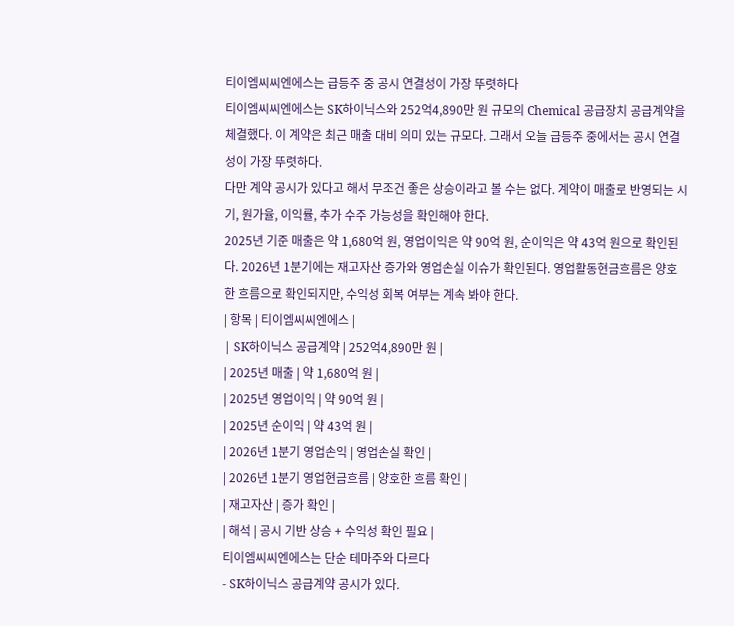티이엠씨씨엔에스는 급등주 중 공시 연결성이 가장 뚜렷하다
티이엠씨씨엔에스는 SK하이닉스와 252억4,890만 원 규모의 Chemical 공급장치 공급계약을 체결했다. 이 계약은 최근 매출 대비 의미 있는 규모다. 그래서 오늘 급등주 중에서는 공시 연결성이 가장 뚜렷하다.
다만 계약 공시가 있다고 해서 무조건 좋은 상승이라고 볼 수는 없다. 계약이 매출로 반영되는 시기, 원가율, 이익률, 추가 수주 가능성을 확인해야 한다.
2025년 기준 매출은 약 1,680억 원, 영업이익은 약 90억 원, 순이익은 약 43억 원으로 확인된다. 2026년 1분기에는 재고자산 증가와 영업손실 이슈가 확인된다. 영업활동현금흐름은 양호한 흐름으로 확인되지만, 수익성 회복 여부는 계속 봐야 한다.
| 항목 | 티이엠씨씨엔에스 |
| SK하이닉스 공급계약 | 252억4,890만 원 |
| 2025년 매출 | 약 1,680억 원 |
| 2025년 영업이익 | 약 90억 원 |
| 2025년 순이익 | 약 43억 원 |
| 2026년 1분기 영업손익 | 영업손실 확인 |
| 2026년 1분기 영업현금흐름 | 양호한 흐름 확인 |
| 재고자산 | 증가 확인 |
| 해석 | 공시 기반 상승 + 수익성 확인 필요 |
티이엠씨씨엔에스는 단순 테마주와 다르다
- SK하이닉스 공급계약 공시가 있다.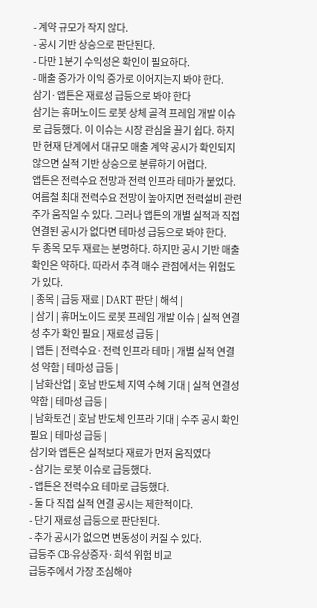- 계약 규모가 작지 않다.
- 공시 기반 상승으로 판단된다.
- 다만 1분기 수익성은 확인이 필요하다.
- 매출 증가가 이익 증가로 이어지는지 봐야 한다.
삼기·앱튼은 재료성 급등으로 봐야 한다
삼기는 휴머노이드 로봇 상체 골격 프레임 개발 이슈로 급등했다. 이 이슈는 시장 관심을 끌기 쉽다. 하지만 현재 단계에서 대규모 매출 계약 공시가 확인되지 않으면 실적 기반 상승으로 분류하기 어렵다.
앱튼은 전력수요 전망과 전력 인프라 테마가 붙었다. 여름철 최대 전력수요 전망이 높아지면 전력설비 관련주가 움직일 수 있다. 그러나 앱튼의 개별 실적과 직접 연결된 공시가 없다면 테마성 급등으로 봐야 한다.
두 종목 모두 재료는 분명하다. 하지만 공시 기반 매출 확인은 약하다. 따라서 추격 매수 관점에서는 위험도가 있다.
| 종목 | 급등 재료 | DART 판단 | 해석 |
| 삼기 | 휴머노이드 로봇 프레임 개발 이슈 | 실적 연결성 추가 확인 필요 | 재료성 급등 |
| 앱튼 | 전력수요·전력 인프라 테마 | 개별 실적 연결성 약함 | 테마성 급등 |
| 남화산업 | 호남 반도체 지역 수혜 기대 | 실적 연결성 약함 | 테마성 급등 |
| 남화토건 | 호남 반도체 인프라 기대 | 수주 공시 확인 필요 | 테마성 급등 |
삼기와 앱튼은 실적보다 재료가 먼저 움직였다
- 삼기는 로봇 이슈로 급등했다.
- 앱튼은 전력수요 테마로 급등했다.
- 둘 다 직접 실적 연결 공시는 제한적이다.
- 단기 재료성 급등으로 판단된다.
- 추가 공시가 없으면 변동성이 커질 수 있다.
급등주 CB·유상증자·희석 위험 비교
급등주에서 가장 조심해야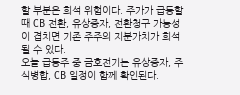할 부분은 희석 위험이다. 주가가 급등할 때 CB 전환, 유상증자, 전환청구 가능성이 겹치면 기존 주주의 지분가치가 희석될 수 있다.
오늘 급등주 중 금호전기는 유상증자, 주식병합, CB 일정이 함께 확인된다.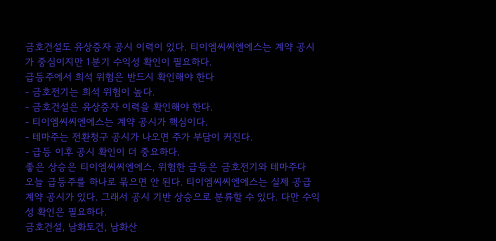금호건설도 유상증자 공시 이력이 있다. 티이엠씨씨엔에스는 계약 공시가 중심이지만 1분기 수익성 확인이 필요하다.
급등주에서 희석 위험은 반드시 확인해야 한다
- 금호전기는 희석 위험이 높다.
- 금호건설은 유상증자 이력을 확인해야 한다.
- 티이엠씨씨엔에스는 계약 공시가 핵심이다.
- 테마주는 전환청구 공시가 나오면 주가 부담이 커진다.
- 급등 이후 공시 확인이 더 중요하다.
좋은 상승은 티이엠씨씨엔에스, 위험한 급등은 금호전기와 테마주다
오늘 급등주를 하나로 묶으면 안 된다. 티이엠씨씨엔에스는 실제 공급계약 공시가 있다. 그래서 공시 기반 상승으로 분류할 수 있다. 다만 수익성 확인은 필요하다.
금호건설, 남화토건, 남화산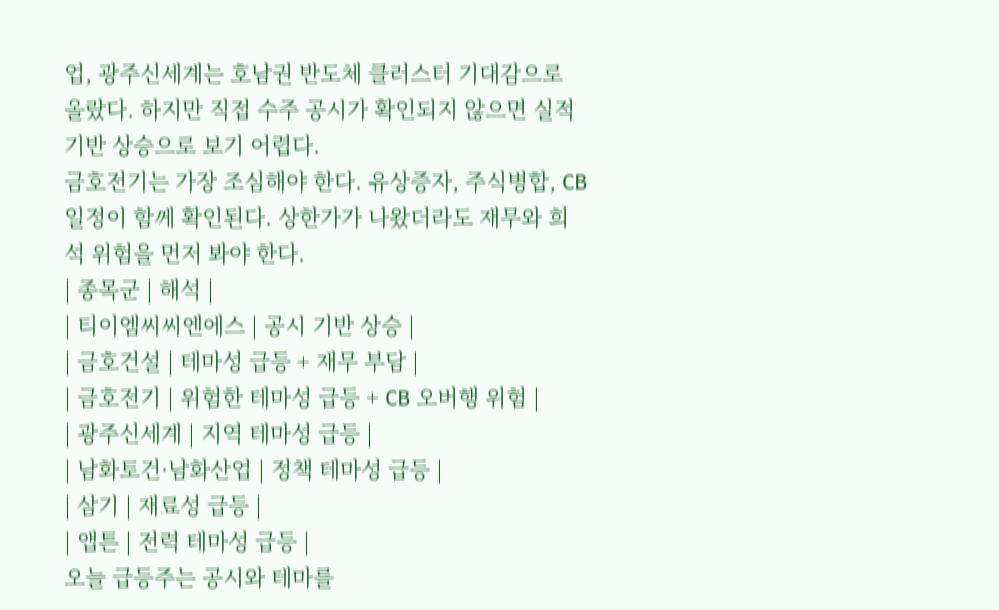업, 광주신세계는 호남권 반도체 클러스터 기대감으로 올랐다. 하지만 직접 수주 공시가 확인되지 않으면 실적 기반 상승으로 보기 어렵다.
금호전기는 가장 조심해야 한다. 유상증자, 주식병합, CB 일정이 함께 확인된다. 상한가가 나왔더라도 재무와 희석 위험을 먼저 봐야 한다.
| 종목군 | 해석 |
| 티이엠씨씨엔에스 | 공시 기반 상승 |
| 금호건설 | 테마성 급등 + 재무 부담 |
| 금호전기 | 위험한 테마성 급등 + CB 오버행 위험 |
| 광주신세계 | 지역 테마성 급등 |
| 남화토건·남화산업 | 정책 테마성 급등 |
| 삼기 | 재료성 급등 |
| 앱튼 | 전력 테마성 급등 |
오늘 급등주는 공시와 테마를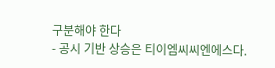구분해야 한다
- 공시 기반 상승은 티이엠씨씨엔에스다.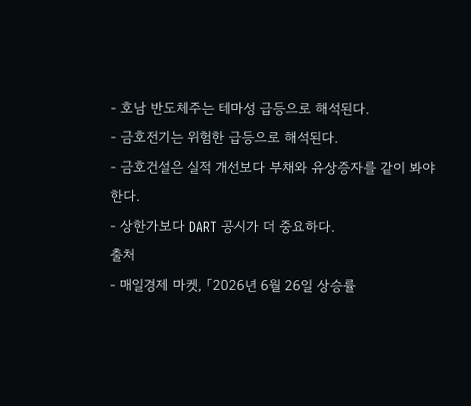- 호남 반도체주는 테마성 급등으로 해석된다.
- 금호전기는 위험한 급등으로 해석된다.
- 금호건설은 실적 개선보다 부채와 유상증자를 같이 봐야 한다.
- 상한가보다 DART 공시가 더 중요하다.
출처
- 매일경제 마켓, 「2026년 6월 26일 상승률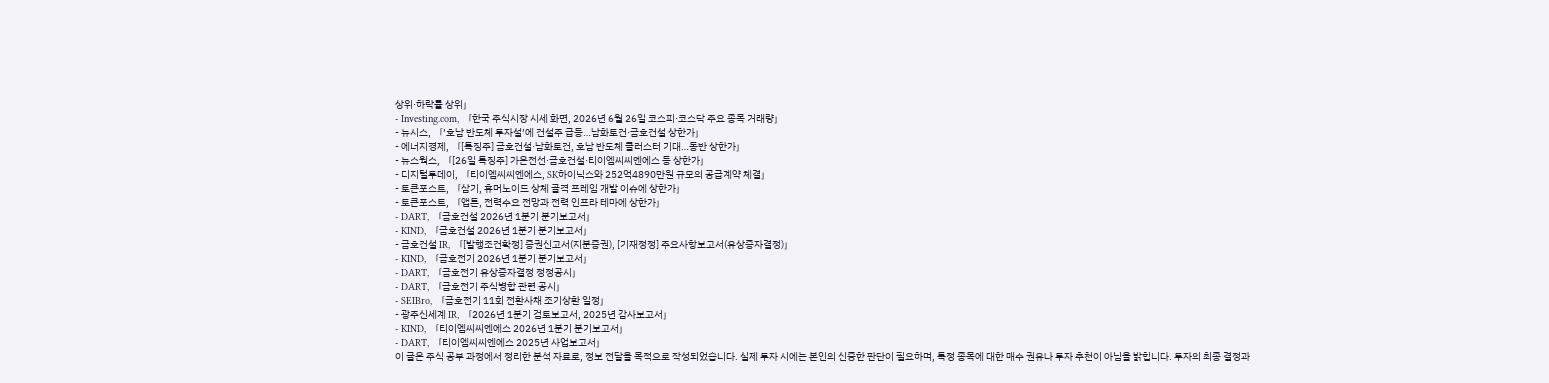상위·하락률 상위」
- Investing.com, 「한국 주식시장 시세 화면, 2026년 6월 26일 코스피·코스닥 주요 종목 거래량」
- 뉴시스, 「’호남 반도체 투자설’에 건설주 급등…남화토건·금호건설 상한가」
- 에너지경제, 「[특징주] 금호건설·남화토건, 호남 반도체 클러스터 기대…동반 상한가」
- 뉴스웍스, 「[26일 특징주] 가온전선·금호건설·티이엠씨씨엔에스 등 상한가」
- 디지털투데이, 「티이엠씨씨엔에스, SK하이닉스와 252억4890만원 규모의 공급계약 체결」
- 토큰포스트, 「삼기, 휴머노이드 상체 골격 프레임 개발 이슈에 상한가」
- 토큰포스트, 「앱튼, 전력수요 전망과 전력 인프라 테마에 상한가」
- DART, 「금호건설 2026년 1분기 분기보고서」
- KIND, 「금호건설 2026년 1분기 분기보고서」
- 금호건설 IR, 「[발행조건확정] 증권신고서(지분증권), [기재정정] 주요사항보고서(유상증자결정)」
- KIND, 「금호전기 2026년 1분기 분기보고서」
- DART, 「금호전기 유상증자결정 정정공시」
- DART, 「금호전기 주식병합 관련 공시」
- SEIBro, 「금호전기 11회 전환사채 조기상환 일정」
- 광주신세계 IR, 「2026년 1분기 검토보고서, 2025년 감사보고서」
- KIND, 「티이엠씨씨엔에스 2026년 1분기 분기보고서」
- DART, 「티이엠씨씨엔에스 2025년 사업보고서」
이 글은 주식 공부 과정에서 정리한 분석 자료로, 정보 전달을 목적으로 작성되었습니다. 실제 투자 시에는 본인의 신중한 판단이 필요하며, 특정 종목에 대한 매수 권유나 투자 추천이 아님을 밝힙니다. 투자의 최종 결정과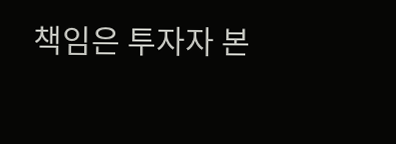책임은 투자자 본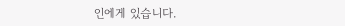인에게 있습니다.